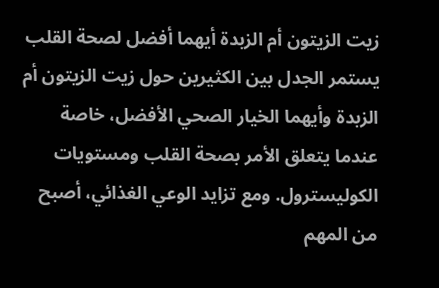زيت الزيتون أم الزبدة أيهما أفضل لصحة القلب
يستمر الجدل بين الكثيرين حول زيت الزيتون أم الزبدة وأيهما الخيار الصحي الأفضل، خاصة عندما يتعلق الأمر بصحة القلب ومستويات الكوليسترول. ومع تزايد الوعي الغذائي، أصبح من المهم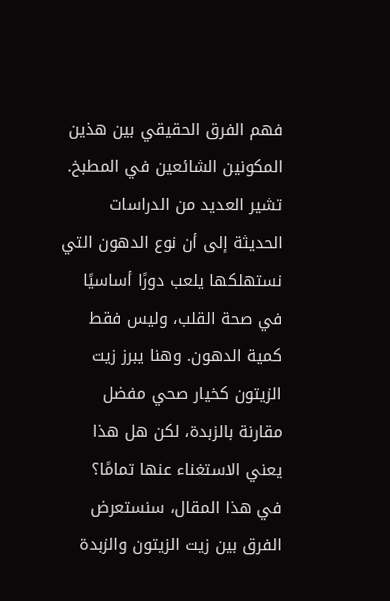فهم الفرق الحقيقي بين هذين المكونين الشائعين في المطبخ.
تشير العديد من الدراسات الحديثة إلى أن نوع الدهون التي نستهلكها يلعب دورًا أساسيًا في صحة القلب، وليس فقط كمية الدهون. وهنا يبرز زيت الزيتون كخيار صحي مفضل مقارنة بالزبدة، لكن هل هذا يعني الاستغناء عنها تمامًا؟
في هذا المقال، سنستعرض الفرق بين زيت الزيتون والزبدة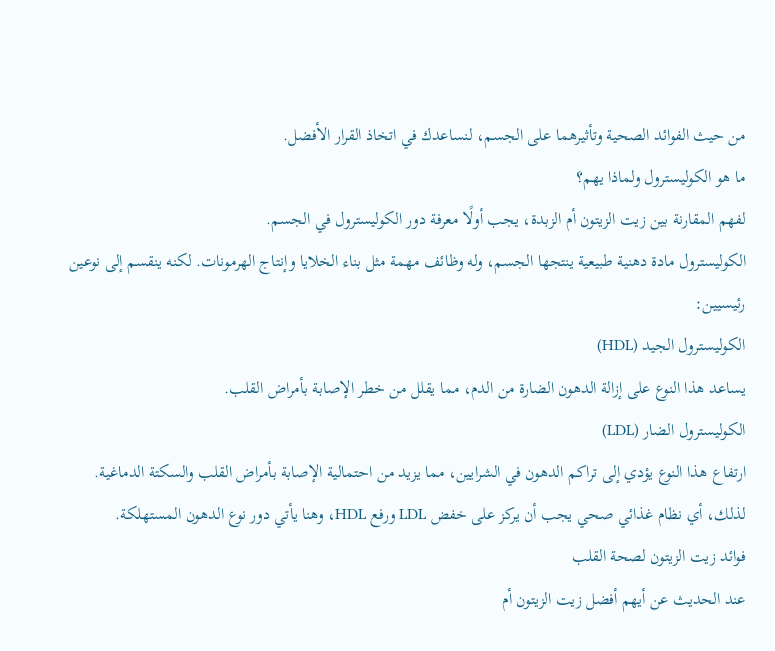من حيث الفوائد الصحية وتأثيرهما على الجسم، لنساعدك في اتخاذ القرار الأفضل.
ما هو الكوليسترول ولماذا يهم؟
لفهم المقارنة بين زيت الزيتون أم الزبدة، يجب أولًا معرفة دور الكوليسترول في الجسم.
الكوليسترول مادة دهنية طبيعية ينتجها الجسم، وله وظائف مهمة مثل بناء الخلايا وإنتاج الهرمونات. لكنه ينقسم إلى نوعين رئيسيين:
الكوليسترول الجيد (HDL)
يساعد هذا النوع على إزالة الدهون الضارة من الدم، مما يقلل من خطر الإصابة بأمراض القلب.
الكوليسترول الضار (LDL)
ارتفاع هذا النوع يؤدي إلى تراكم الدهون في الشرايين، مما يزيد من احتمالية الإصابة بأمراض القلب والسكتة الدماغية.
لذلك، أي نظام غذائي صحي يجب أن يركز على خفض LDL ورفع HDL، وهنا يأتي دور نوع الدهون المستهلكة.
فوائد زيت الزيتون لصحة القلب
عند الحديث عن أيهم أفضل زيت الزيتون أم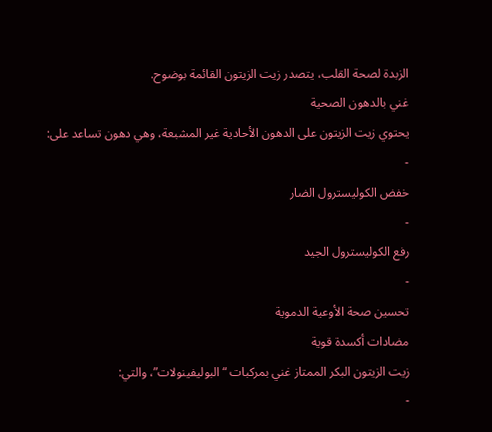الزبدة لصحة القلب، يتصدر زيت الزيتون القائمة بوضوح.
غني بالدهون الصحية
يحتوي زيت الزيتون على الدهون الأحادية غير المشبعة، وهي دهون تساعد على:
-
خفض الكوليسترول الضار
-
رفع الكوليسترول الجيد
-
تحسين صحة الأوعية الدموية
مضادات أكسدة قوية
زيت الزيتون البكر الممتاز غني بمركبات “البوليفينولات”، والتي:
-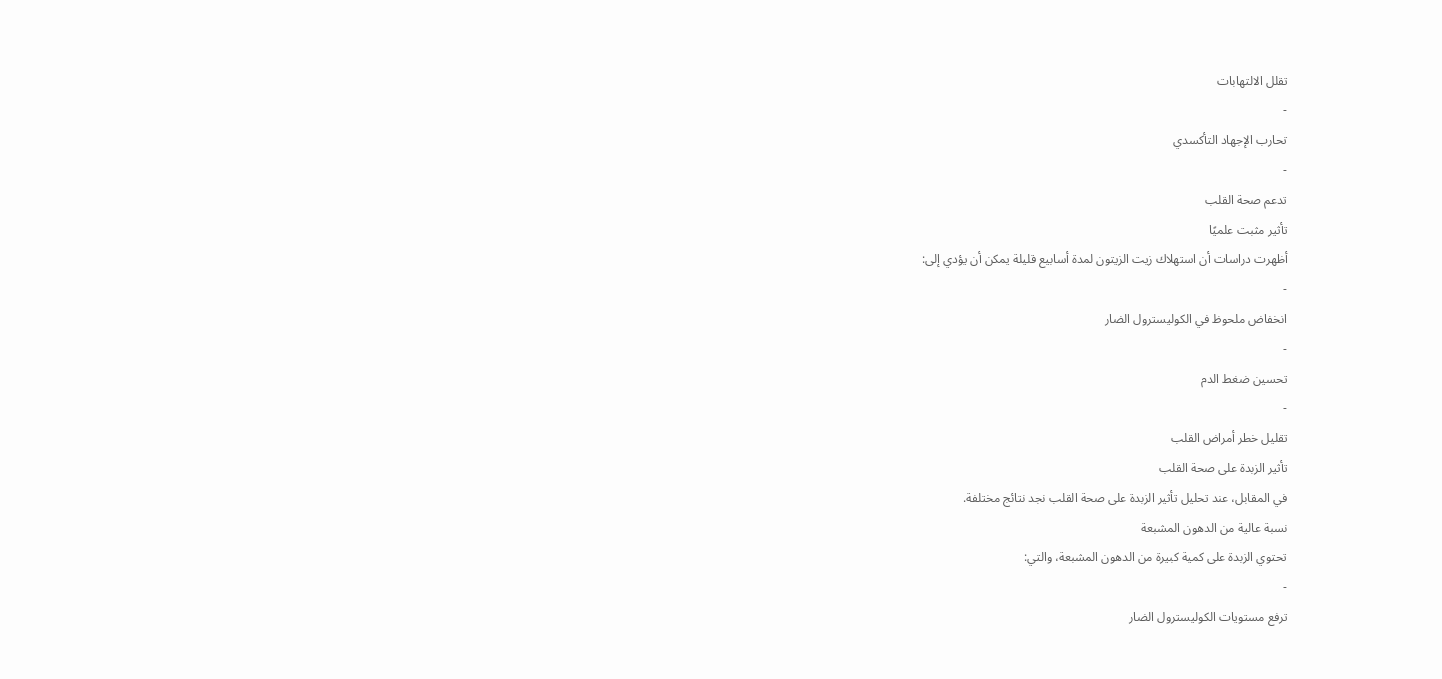تقلل الالتهابات
-
تحارب الإجهاد التأكسدي
-
تدعم صحة القلب
تأثير مثبت علميًا
أظهرت دراسات أن استهلاك زيت الزيتون لمدة أسابيع قليلة يمكن أن يؤدي إلى:
-
انخفاض ملحوظ في الكوليسترول الضار
-
تحسين ضغط الدم
-
تقليل خطر أمراض القلب
تأثير الزبدة على صحة القلب
في المقابل، عند تحليل تأثير الزبدة على صحة القلب نجد نتائج مختلفة.
نسبة عالية من الدهون المشبعة
تحتوي الزبدة على كمية كبيرة من الدهون المشبعة، والتي:
-
ترفع مستويات الكوليسترول الضار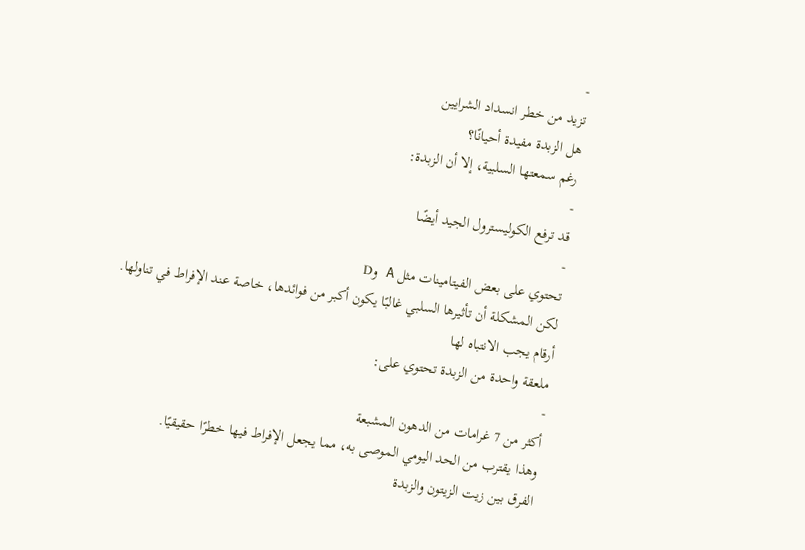-
تزيد من خطر انسداد الشرايين
هل الزبدة مفيدة أحيانًا؟
رغم سمعتها السلبية، إلا أن الزبدة:
-
قد ترفع الكوليسترول الجيد أيضًا
-
تحتوي على بعض الفيتامينات مثل A وD
لكن المشكلة أن تأثيرها السلبي غالبًا يكون أكبر من فوائدها، خاصة عند الإفراط في تناولها.
أرقام يجب الانتباه لها
ملعقة واحدة من الزبدة تحتوي على:
-
أكثر من 7 غرامات من الدهون المشبعة
وهذا يقترب من الحد اليومي الموصى به، مما يجعل الإفراط فيها خطرًا حقيقيًا.
الفرق بين زيت الزيتون والزبدة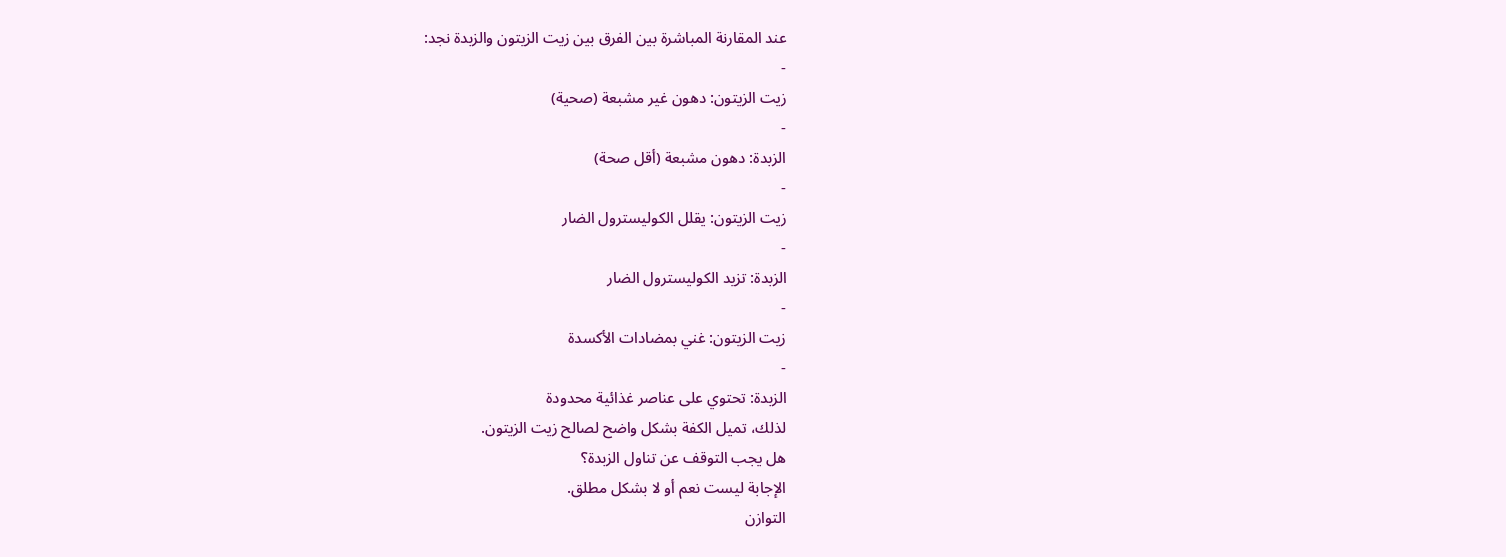عند المقارنة المباشرة بين الفرق بين زيت الزيتون والزبدة نجد:
-
زيت الزيتون: دهون غير مشبعة (صحية)
-
الزبدة: دهون مشبعة (أقل صحة)
-
زيت الزيتون: يقلل الكوليسترول الضار
-
الزبدة: تزيد الكوليسترول الضار
-
زيت الزيتون: غني بمضادات الأكسدة
-
الزبدة: تحتوي على عناصر غذائية محدودة
لذلك، تميل الكفة بشكل واضح لصالح زيت الزيتون.
هل يجب التوقف عن تناول الزبدة؟
الإجابة ليست نعم أو لا بشكل مطلق.
التوازن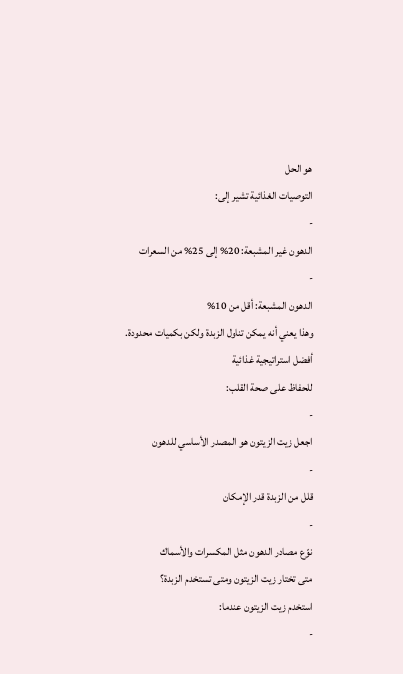هو الحل
التوصيات الغذائية تشير إلى:
-
الدهون غير المشبعة: 20% إلى 25% من السعرات
-
الدهون المشبعة: أقل من 10%
وهذا يعني أنه يمكن تناول الزبدة ولكن بكميات محدودة.
أفضل استراتيجية غذائية
للحفاظ على صحة القلب:
-
اجعل زيت الزيتون هو المصدر الأساسي للدهون
-
قلل من الزبدة قدر الإمكان
-
نوّع مصادر الدهون مثل المكسرات والأسماك
متى تختار زيت الزيتون ومتى تستخدم الزبدة؟
استخدم زيت الزيتون عندما:
-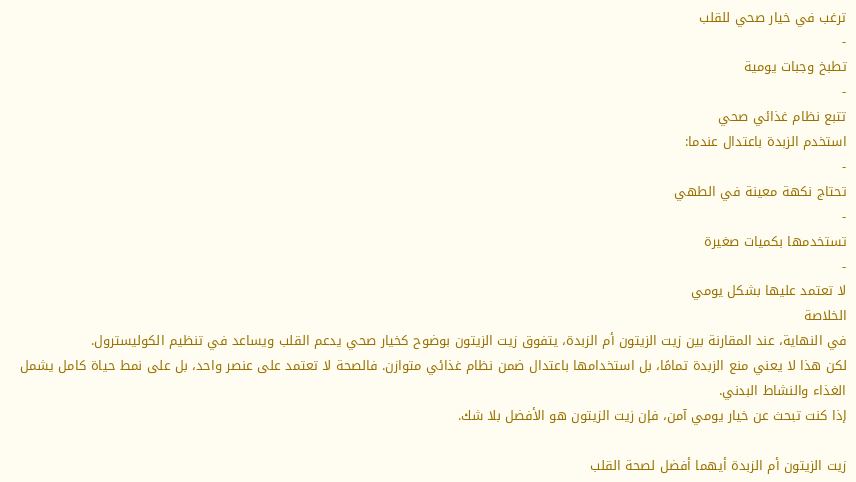ترغب في خيار صحي للقلب
-
تطبخ وجبات يومية
-
تتبع نظام غذائي صحي
استخدم الزبدة باعتدال عندما:
-
تحتاج نكهة معينة في الطهي
-
تستخدمها بكميات صغيرة
-
لا تعتمد عليها بشكل يومي
الخلاصة
في النهاية، عند المقارنة بين زيت الزيتون أم الزبدة، يتفوق زيت الزيتون بوضوح كخيار صحي يدعم القلب ويساعد في تنظيم الكوليسترول.
لكن هذا لا يعني منع الزبدة تمامًا، بل استخدامها باعتدال ضمن نظام غذائي متوازن. فالصحة لا تعتمد على عنصر واحد، بل على نمط حياة كامل يشمل الغذاء والنشاط البدني.
إذا كنت تبحث عن خيار يومي آمن، فإن زيت الزيتون هو الأفضل بلا شك.

زيت الزيتون أم الزبدة أيهما أفضل لصحة القلب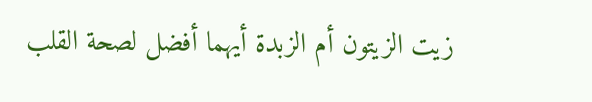زيت الزيتون أم الزبدة أيهما أفضل لصحة القلب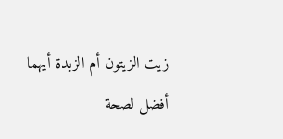زيت الزيتون أم الزبدة أيهما أفضل لصحة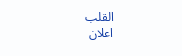القلب
اعلان